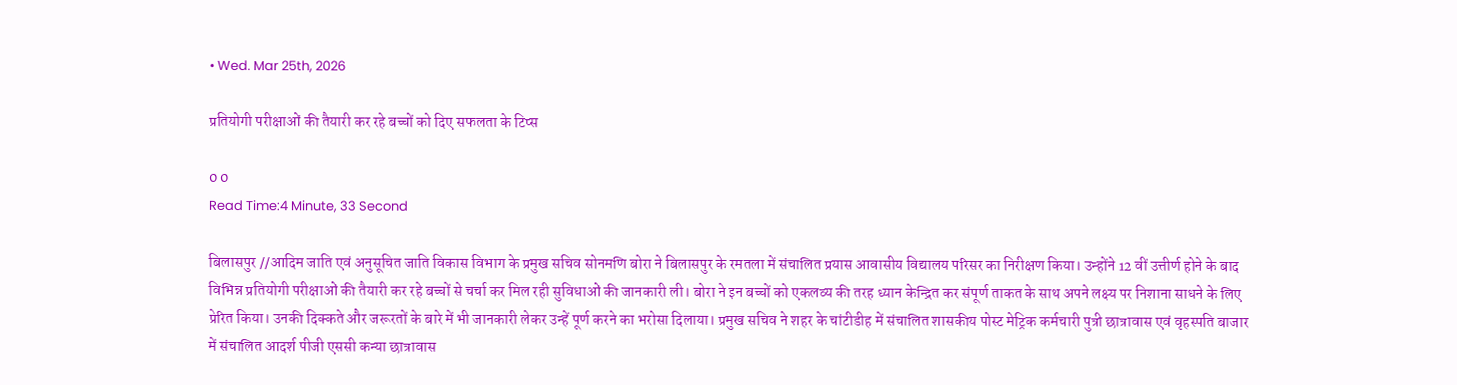• Wed. Mar 25th, 2026

प्रतियोगी परीक्षाओं की तैयारी कर रहे बच्चों को दिए सफलता के टिप्स

0 0
Read Time:4 Minute, 33 Second

बिलासपुर //आदिम जाति एवं अनुसूचित जाति विकास विभाग के प्रमुख सचिव सोनमणि बोरा ने बिलासपुर के रमतला में संचालित प्रयास आवासीय विद्यालय परिसर का निरीक्षण किया। उन्होंने 12 वीं उत्तीर्ण होने के बाद विभिन्न प्रतियोगी परीक्षाओं की तैयारी कर रहे बच्चों से चर्चा कर मिल रही सुविधाओं की जानकारी ली। बोरा ने इन बच्चों को एकलव्य की तरह ध्यान केन्द्रित कर संपूर्ण ताकत के साथ अपने लक्ष्य पर निशाना साधने के लिए प्रेरित किया। उनकी दिक्कते और जरूरतों के बारे में भी जानकारी लेकर उन्हें पूर्ण करने का भरोसा दिलाया। प्रमुख सचिव ने शहर के चांटीडीह में संचालित शासकीय पोस्ट मेट्रिक कर्मचारी पुत्री छात्रावास एवं वृहस्पति बाजार में संचालित आदर्श पीजी एससी कन्या छात्रावास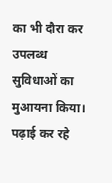का भी दौरा कर उपलब्ध सुविधाओं का मुआयना किया। पढ़ाई कर रहे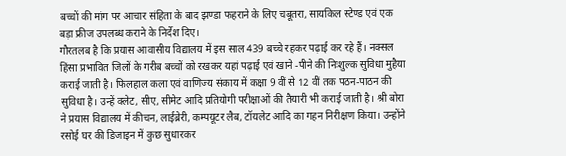बच्चों की मांग पर आचार संहिता के बाद झण्डा फहराने के लिए चबूतरा, सायकिल स्टेण्ड एवं एक बड़ा फ्रीज उपलब्ध कराने के निर्देश दिए।
गौरतलब है कि प्रयास आवासीय विद्यालय में इस साल 439 बच्चे रहकर पढ़ाई कर रहे हैं। नक्सल हिंसा प्रभावित जिलों के गरीब बच्चों को रखकर यहां पढ़ाई एवं खाने -पीने की निःशुल्क सुविधा मुहैया कराई जाती है। फिलहाल कला एवं वाणिज्य संकाय में कक्षा 9 वीं से 12 वीं तक पठन-पाठन की सुविधा है। उन्हें क्लेट, सीए, सीमेट आदि प्रतियोगी परीक्षाओं की तैयारी भी कराई जाती है। श्री बोरा ने प्रयास विद्यालय में कीचन, लाईब्रेरी, कम्पयूटर लैब, टॉयलेट आदि का गहन निरीक्षण किया। उन्होंने रसोई घर की डिजाइन में कुछ सुधारकर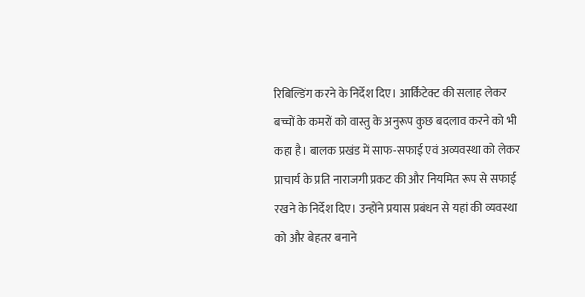रिबिल्डिंग करने के निर्देश दिए। आर्किटेक्ट की सलाह लेकर बच्चों के कमरों को वास्तु के अनुरूप कुछ बदलाव करने को भी कहा है। बालक प्रखंड में साफ-सफाई एवं अव्यवस्था को लेकर प्राचार्य के प्रति नाराजगी प्रकट की और नियमित रूप से सफाई रखने के निर्देश दिए। उन्होंने प्रयास प्रबंधन से यहां की व्यवस्था को और बेहतर बनाने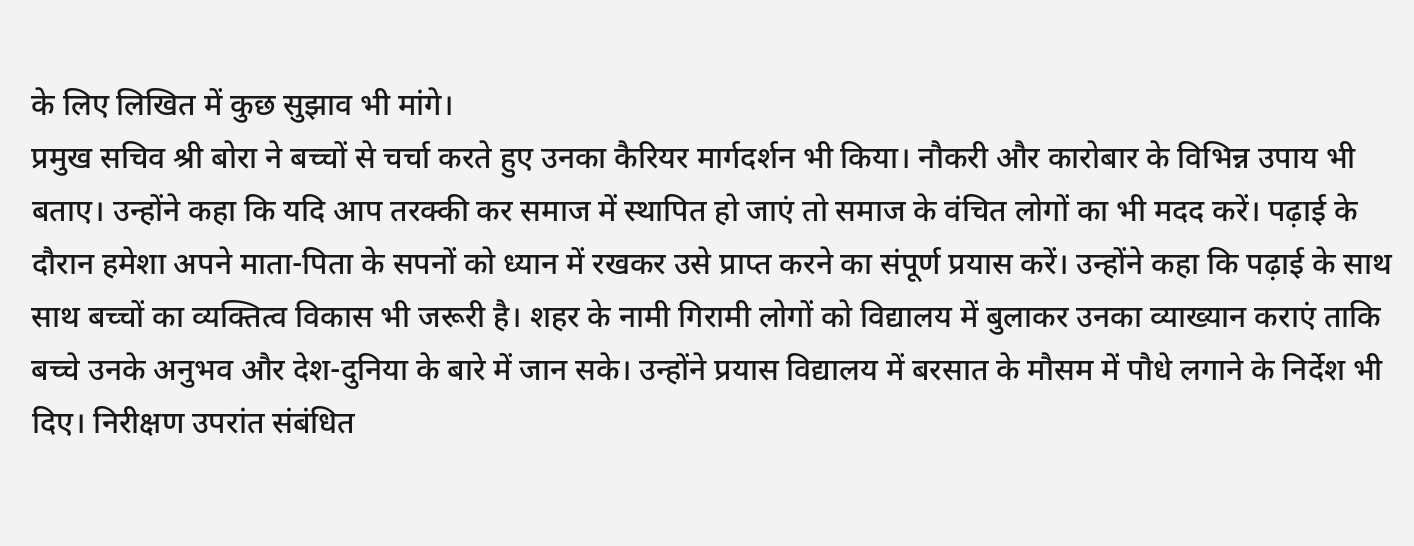के लिए लिखित में कुछ सुझाव भी मांगे।
प्रमुख सचिव श्री बोरा ने बच्चों से चर्चा करते हुए उनका कैरियर मार्गदर्शन भी किया। नौकरी और कारोबार के विभिन्न उपाय भी बताए। उन्होंने कहा कि यदि आप तरक्की कर समाज में स्थापित हो जाएं तो समाज के वंचित लोगों का भी मदद करें। पढ़ाई के दौरान हमेशा अपने माता-पिता के सपनों को ध्यान में रखकर उसे प्राप्त करने का संपूर्ण प्रयास करें। उन्होंने कहा कि पढ़ाई के साथ साथ बच्चों का व्यक्तित्व विकास भी जरूरी है। शहर के नामी गिरामी लोगों को विद्यालय में बुलाकर उनका व्याख्यान कराएं ताकि बच्चे उनके अनुभव और देश-दुनिया के बारे में जान सके। उन्होंने प्रयास विद्यालय में बरसात के मौसम में पौधे लगाने के निर्देश भी दिए। निरीक्षण उपरांत संबंधित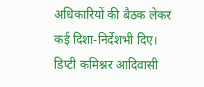अधिकारियों की बैठक लेकर कई दिशा-निर्देशभी दिए। डिप्टी कमिश्नर आदिवासी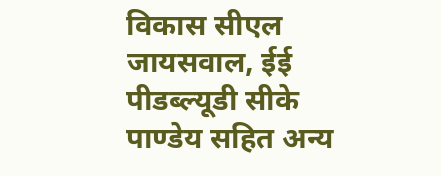विकास सीएल जायसवाल, ईई पीडब्ल्यूडी सीके पाण्डेय सहित अन्य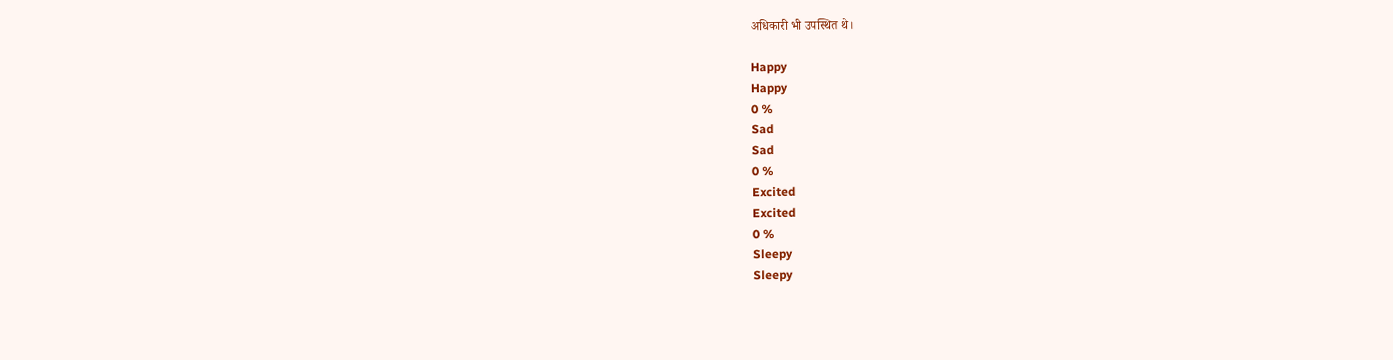अधिकारी भी उपस्थित थे।

Happy
Happy
0 %
Sad
Sad
0 %
Excited
Excited
0 %
Sleepy
Sleepy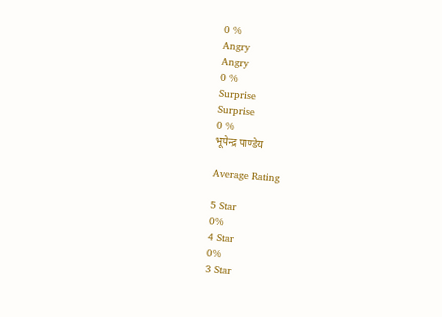0 %
Angry
Angry
0 %
Surprise
Surprise
0 %
भूपेन्द्र पाण्डेय

Average Rating

5 Star
0%
4 Star
0%
3 Star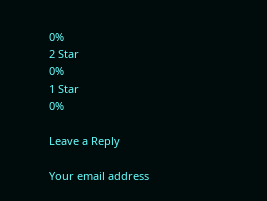0%
2 Star
0%
1 Star
0%

Leave a Reply

Your email address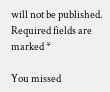will not be published. Required fields are marked *

You missed